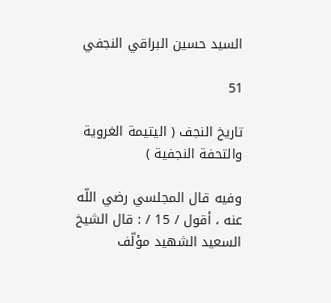السيد حسين البراقي النجفي

51

تاريخ النجف ( اليتيمة الغروية والتحفة النجفية )

وفيه قال المجلسي رضي اللّه عنه ، أقول / 15 / : قال الشيخ السعيد الشهيد مؤلّف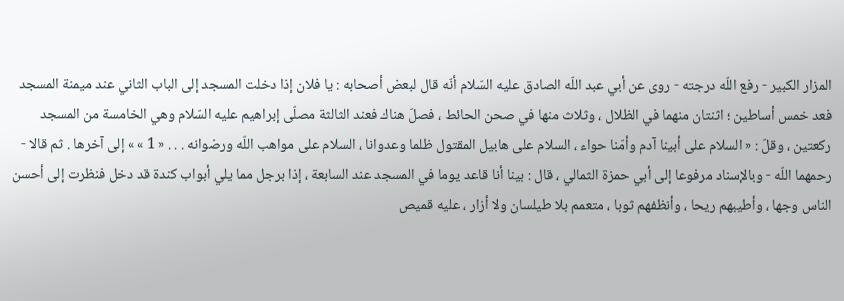المزار الكبير - رفع اللّه درجته - روى عن أبي عبد اللّه الصادق عليه السّلام أنّه قال لبعض أصحابه : يا فلان إذا دخلت المسجد إلى الباب الثاني عند ميمنة المسجد فعد خمس أساطين ؛ اثنتان منهما في الظلال ، وثلاث منها في صحن الحائط ، فصلّ هناك فعند الثالثة مصلّى إبراهيم عليه السّلام وهي الخامسة من المسجد ركعتين ، وقلّ : « السلام على أبينا آدم وأمّنا حواء ، السلام على هابيل المقتول ظلما وعدوانا ، السلام على مواهب اللّه ورضوانه . . . « 1 » » إلى آخرها . ثم قالا - رحمهما اللّه - وبالإسناد مرفوعا إلى أبي حمزة الثمالي ، قال : بينا أنا قاعد يوما في المسجد عند السابعة ، إذا برجل مما يلي أبواب كندة قد دخل فنظرت إلى أحسن الناس وجها ، وأطيبهم ريحا ، وأنظفهم ثوبا ، متعمم بلا طيلسان ولا أزار ، عليه قميص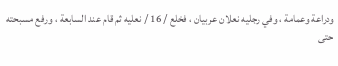ودراعة وعمامة ، وفي رجليه نعلان عربيان ، فخلع / 16 / نعليه ثم قام عند السابعة ، ورفع مسبحته حتى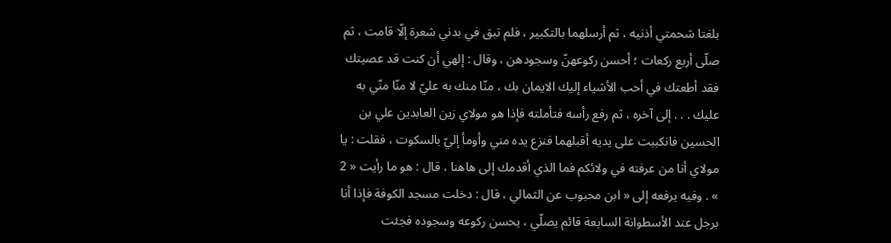بلغتا شحمتي أذنيه ، ثم أرسلهما بالتكبير ، فلم تبق في بدني شعرة إلّا قامت ، ثم صلّى أربع ركعات ؛ أحسن ركوعهنّ وسجودهن ، وقال : إلهي أن كنت قد عصيتك فقد أطعتك في أحب الأشياء إليك الايمان بك ، منّا منك به عليّ لا منّا منّي به عليك . . . إلى آخره ، ثم رفع رأسه فتأملته فإذا هو مولاي زين العابدين علي بن الحسين فانكببت على يديه أقبلهما فنزع يده مني وأومأ إليّ بالسكوت ، فقلت : يا مولاي أنا من عرفته في ولائكم فما الذي أقدمك إلى هاهنا ، قال : هو ما رأيت « 2 » . وفيه يرفعه إلى « ابن محبوب عن الثمالي ، قال : دخلت مسجد الكوفة فإذا أنا برجل عند الأسطوانة السابعة قائم يصلّي ، يحسن ركوعه وسجوده فجئت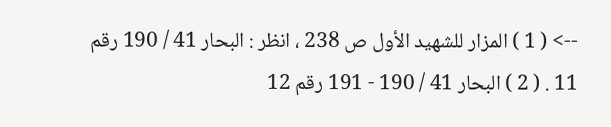--> ( 1 ) المزار للشهيد الأول ص 238 ، انظر : البحار 41 / 190 رقم 11 . ( 2 ) البحار 41 / 190 - 191 رقم 12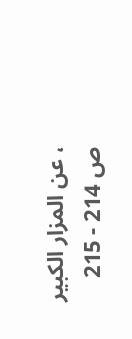، عن المزار الكبير ص 214 - 215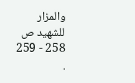والمزار للشهيد ص 258 - 259 .